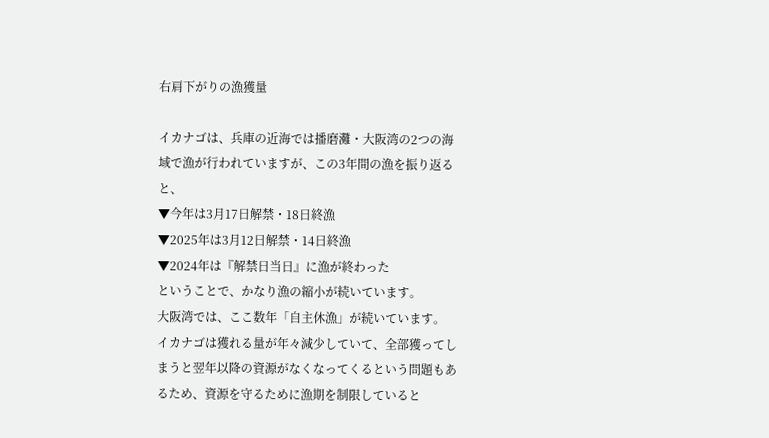右肩下がりの漁獲量

イカナゴは、兵庫の近海では播磨灘・大阪湾の2つの海域で漁が行われていますが、この3年間の漁を振り返ると、
▼今年は3月17日解禁・18日終漁
▼2025年は3月12日解禁・14日終漁
▼2024年は『解禁日当日』に漁が終わった
ということで、かなり漁の縮小が続いています。
大阪湾では、ここ数年「自主休漁」が続いています。
イカナゴは獲れる量が年々減少していて、全部獲ってしまうと翌年以降の資源がなくなってくるという問題もあるため、資源を守るために漁期を制限していると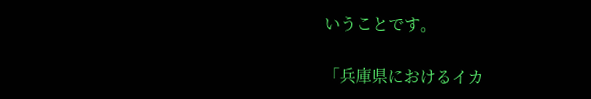いうことです。

「兵庫県におけるイカ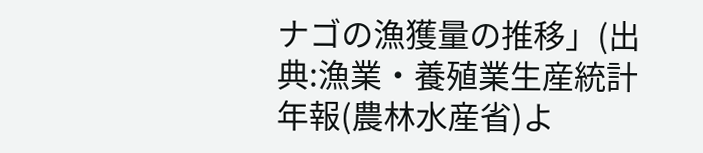ナゴの漁獲量の推移」(出典:漁業・養殖業生産統計年報(農林水産省)よ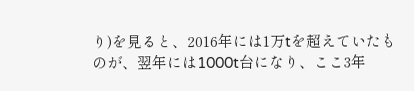り)を見ると、2016年には1万tを超えていたものが、翌年には1000t台になり、ここ3年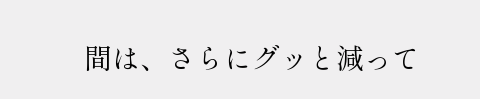間は、さらにグッと減って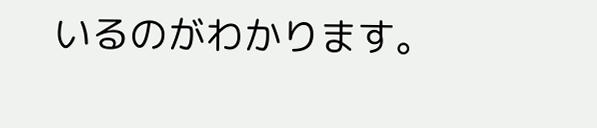いるのがわかります。